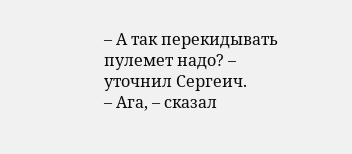– А так перекидывать пулемет надо? – уточнил Сергеич.
– Ага, – сказал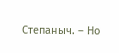Степаныч. – Но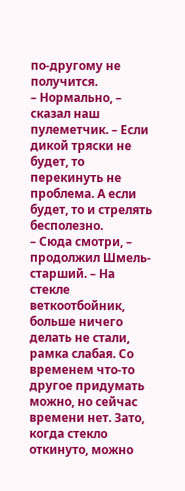по-другому не получится.
– Нормально, – сказал наш пулеметчик. – Если дикой тряски не будет, то перекинуть не проблема. А если будет, то и стрелять бесполезно.
– Сюда смотри, – продолжил Шмель-старший. – На стекле веткоотбойник, больше ничего делать не стали, рамка слабая. Со временем что-то другое придумать можно, но сейчас времени нет. Зато, когда стекло откинуто, можно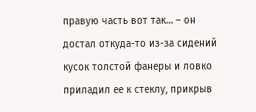правую часть вот так… – он достал откуда-то из-за сидений кусок толстой фанеры и ловко приладил ее к стеклу, прикрыв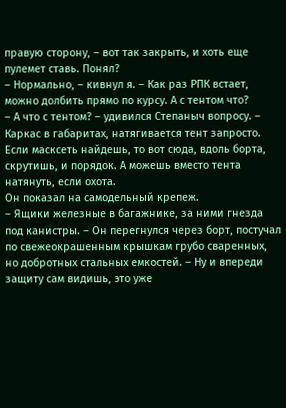правую сторону, – вот так закрыть, и хоть еще пулемет ставь. Понял?
– Нормально, – кивнул я. – Как раз РПК встает, можно долбить прямо по курсу. А с тентом что?
– А что с тентом? – удивился Степаныч вопросу. – Каркас в габаритах, натягивается тент запросто. Если масксеть найдешь, то вот сюда, вдоль борта, скрутишь, и порядок. А можешь вместо тента натянуть, если охота.
Он показал на самодельный крепеж.
– Ящики железные в багажнике, за ними гнезда под канистры. – Он перегнулся через борт, постучал по свежеокрашенным крышкам грубо сваренных, но добротных стальных емкостей. – Ну и впереди защиту сам видишь, это уже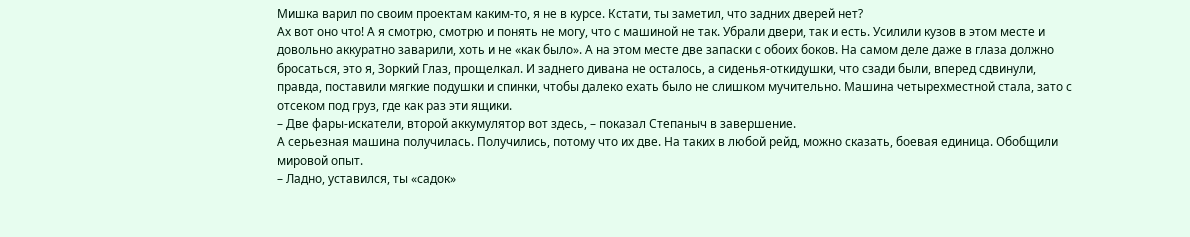Мишка варил по своим проектам каким-то, я не в курсе. Кстати, ты заметил, что задних дверей нет?
Ах вот оно что! А я смотрю, смотрю и понять не могу, что с машиной не так. Убрали двери, так и есть. Усилили кузов в этом месте и довольно аккуратно заварили, хоть и не «как было». А на этом месте две запаски с обоих боков. На самом деле даже в глаза должно бросаться, это я, Зоркий Глаз, прощелкал. И заднего дивана не осталось, а сиденья-откидушки, что сзади были, вперед сдвинули, правда, поставили мягкие подушки и спинки, чтобы далеко ехать было не слишком мучительно. Машина четырехместной стала, зато с отсеком под груз, где как раз эти ящики.
– Две фары-искатели, второй аккумулятор вот здесь, – показал Степаныч в завершение.
А серьезная машина получилась. Получились, потому что их две. На таких в любой рейд, можно сказать, боевая единица. Обобщили мировой опыт.
– Ладно, уставился, ты «садок»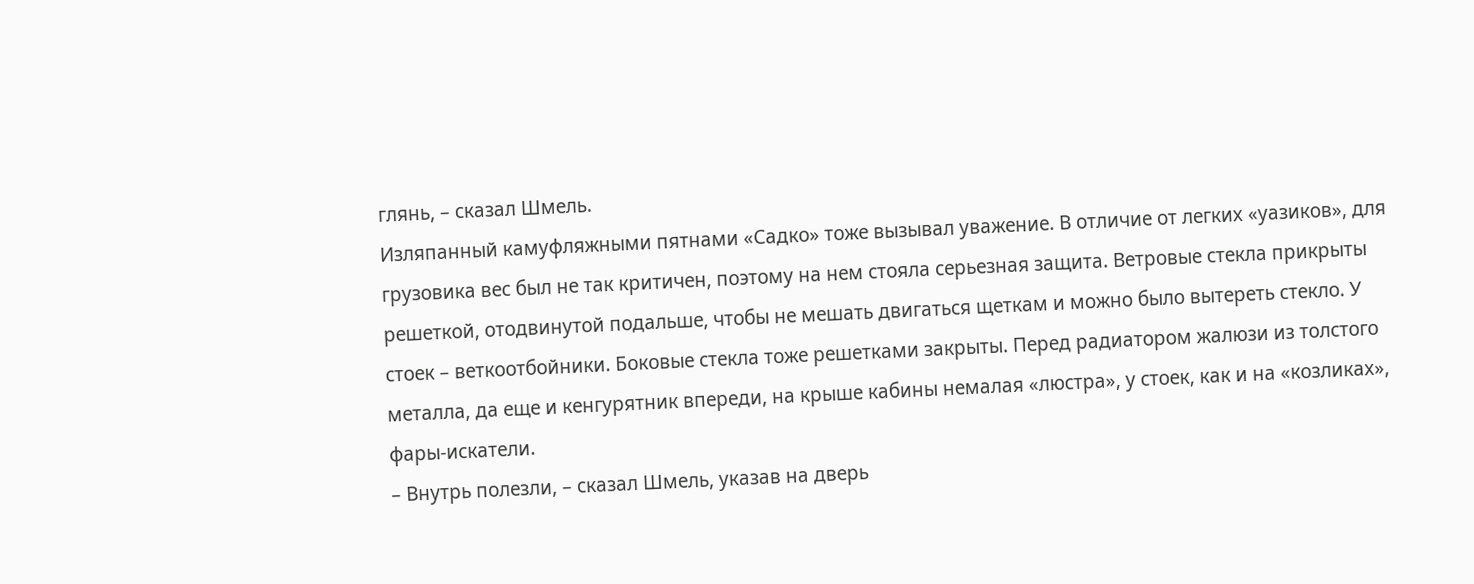глянь, – сказал Шмель.
Изляпанный камуфляжными пятнами «Садко» тоже вызывал уважение. В отличие от легких «уазиков», для грузовика вес был не так критичен, поэтому на нем стояла серьезная защита. Ветровые стекла прикрыты решеткой, отодвинутой подальше, чтобы не мешать двигаться щеткам и можно было вытереть стекло. У стоек – веткоотбойники. Боковые стекла тоже решетками закрыты. Перед радиатором жалюзи из толстого металла, да еще и кенгурятник впереди, на крыше кабины немалая «люстра», у стоек, как и на «козликах», фары-искатели.
– Внутрь полезли, – сказал Шмель, указав на дверь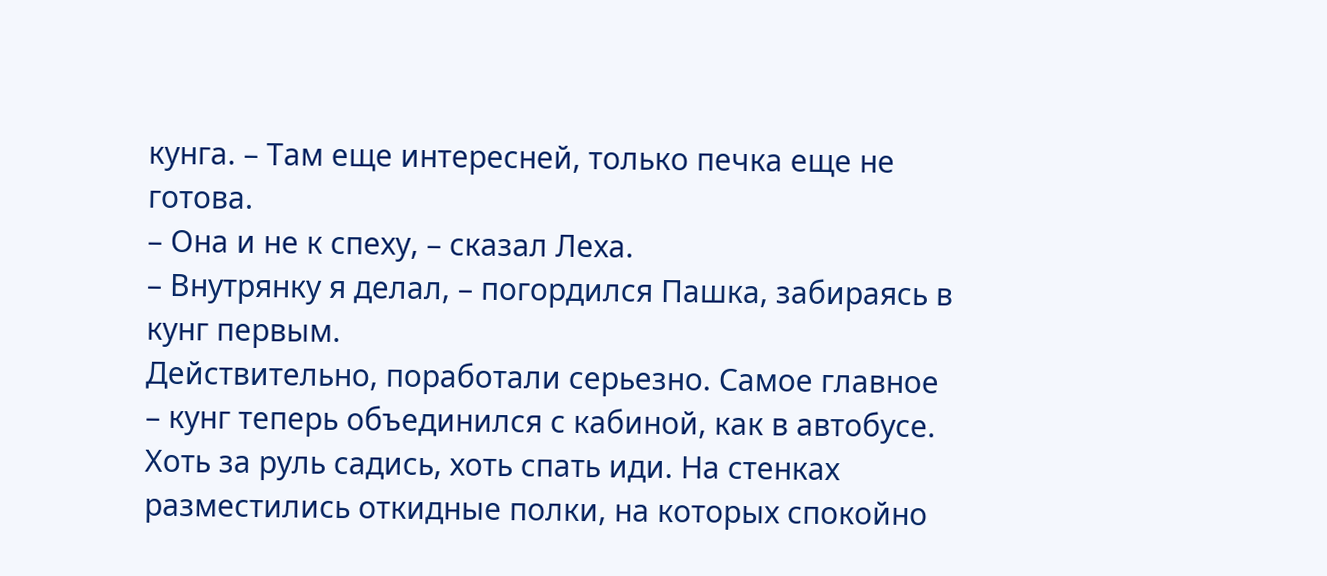кунга. – Там еще интересней, только печка еще не готова.
– Она и не к спеху, – сказал Леха.
– Внутрянку я делал, – погордился Пашка, забираясь в кунг первым.
Действительно, поработали серьезно. Самое главное – кунг теперь объединился с кабиной, как в автобусе. Хоть за руль садись, хоть спать иди. На стенках разместились откидные полки, на которых спокойно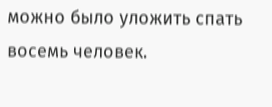можно было уложить спать восемь человек.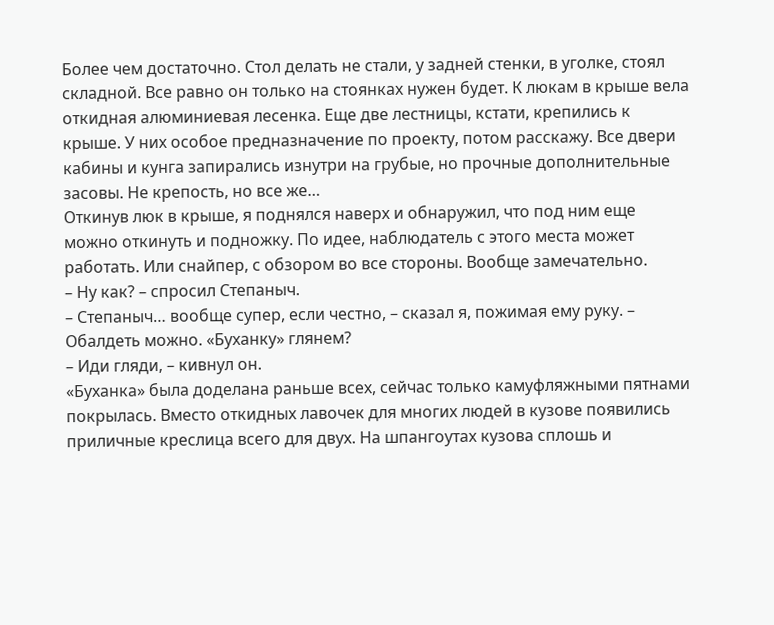Более чем достаточно. Стол делать не стали, у задней стенки, в уголке, стоял складной. Все равно он только на стоянках нужен будет. К люкам в крыше вела откидная алюминиевая лесенка. Еще две лестницы, кстати, крепились к крыше. У них особое предназначение по проекту, потом расскажу. Все двери кабины и кунга запирались изнутри на грубые, но прочные дополнительные засовы. Не крепость, но все же…
Откинув люк в крыше, я поднялся наверх и обнаружил, что под ним еще можно откинуть и подножку. По идее, наблюдатель с этого места может работать. Или снайпер, с обзором во все стороны. Вообще замечательно.
– Ну как? – спросил Степаныч.
– Степаныч… вообще супер, если честно, – сказал я, пожимая ему руку. – Обалдеть можно. «Буханку» глянем?
– Иди гляди, – кивнул он.
«Буханка» была доделана раньше всех, сейчас только камуфляжными пятнами покрылась. Вместо откидных лавочек для многих людей в кузове появились приличные креслица всего для двух. На шпангоутах кузова сплошь и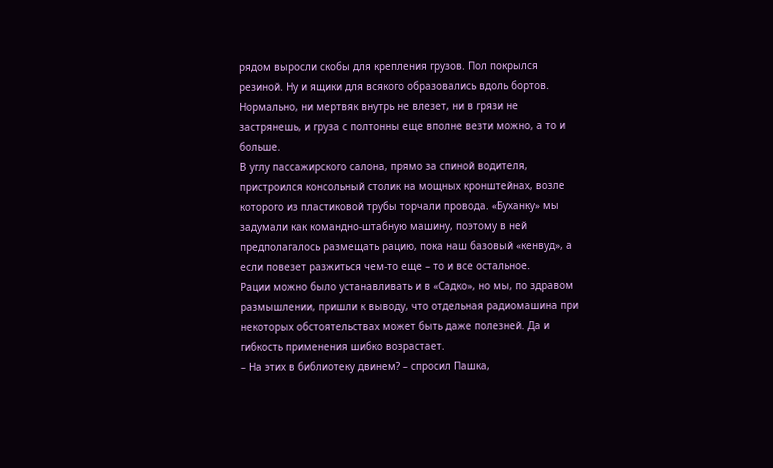рядом выросли скобы для крепления грузов. Пол покрылся резиной. Ну и ящики для всякого образовались вдоль бортов. Нормально, ни мертвяк внутрь не влезет, ни в грязи не застрянешь, и груза с полтонны еще вполне везти можно, а то и больше.
В углу пассажирского салона, прямо за спиной водителя, пристроился консольный столик на мощных кронштейнах, возле которого из пластиковой трубы торчали провода. «Буханку» мы задумали как командно-штабную машину, поэтому в ней предполагалось размещать рацию, пока наш базовый «кенвуд», а если повезет разжиться чем-то еще – то и все остальное.
Рации можно было устанавливать и в «Садко», но мы, по здравом размышлении, пришли к выводу, что отдельная радиомашина при некоторых обстоятельствах может быть даже полезней. Да и гибкость применения шибко возрастает.
– На этих в библиотеку двинем? – спросил Пашка,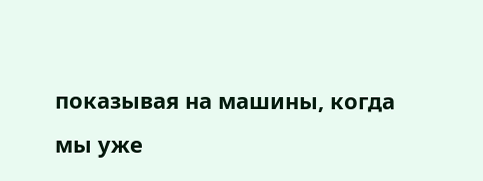показывая на машины, когда мы уже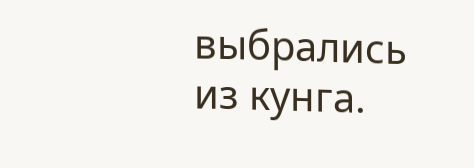выбрались из кунга.